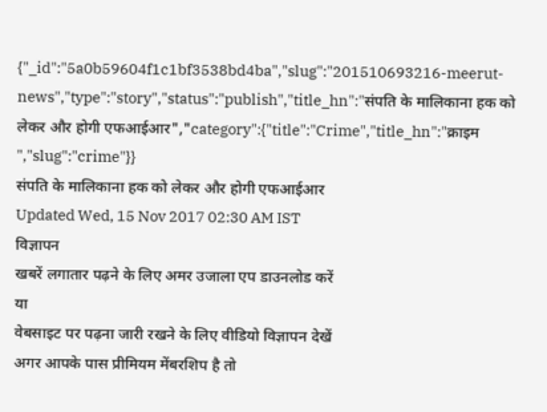{"_id":"5a0b59604f1c1bf3538bd4ba","slug":"201510693216-meerut-news","type":"story","status":"publish","title_hn":"संपति के मालिकाना हक को लेकर और होगी एफआईआर","category":{"title":"Crime","title_hn":"क्राइम ","slug":"crime"}}
संपति के मालिकाना हक को लेकर और होगी एफआईआर
Updated Wed, 15 Nov 2017 02:30 AM IST
विज्ञापन
खबरें लगातार पढ़ने के लिए अमर उजाला एप डाउनलोड करें
या
वेबसाइट पर पढ़ना जारी रखने के लिए वीडियो विज्ञापन देखें
अगर आपके पास प्रीमियम मेंबरशिप है तो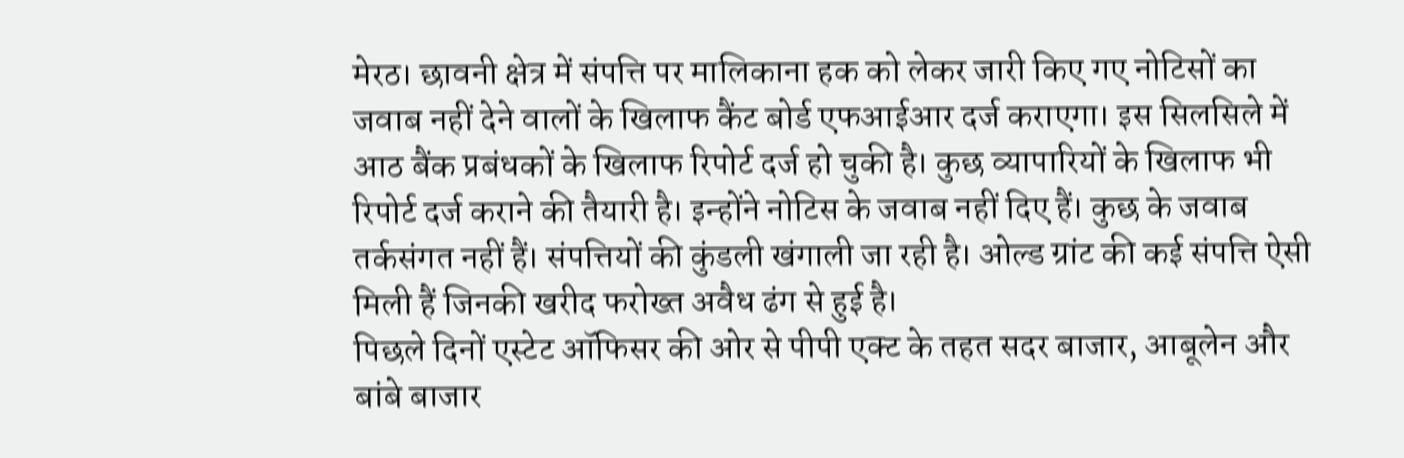मेरठ। छावनी क्षेत्र में संपत्ति पर मालिकाना हक को लेकर जारी किए गए नोटिसों का जवाब नहीं देने वालों के खिलाफ कैंट बोर्ड एफआईआर दर्ज कराएगा। इस सिलसिले में आठ बैंक प्रबंधकों के खिलाफ रिपोर्ट दर्ज हो चुकी है। कुछ व्यापारियों के खिलाफ भी रिपोर्ट दर्ज कराने की तैयारी है। इन्होंने नोटिस के जवाब नहीं दिए हैं। कुछ के जवाब तर्कसंगत नहीं हैं। संपत्तियों की कुंडली खंगाली जा रही है। ओल्ड ग्रांट की कई संपत्ति ऐसी मिली हैं जिनकी खरीद फरोख्त अवैध ढंग से हुई है।
पिछले दिनों एस्टेट ऑफिसर की ओर से पीपी एक्ट के तहत सदर बाजार, आबूलेन और बांबे बाजार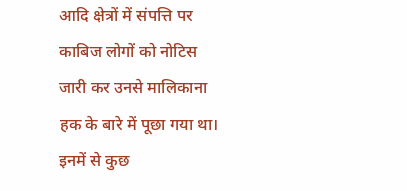आदि क्षेत्रों में संपत्ति पर काबिज लोगों को नोटिस जारी कर उनसे मालिकाना हक के बारे में पूछा गया था। इनमें से कुछ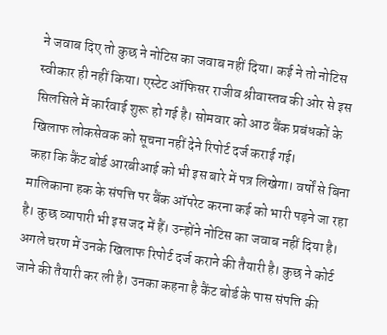ने जवाब दिए तो कुछ ने नोटिस का जवाब नहीं दिया। कई ने तो नोटिस स्वीकार ही नहीं किया। एस्टेट ऑफिसर राजीव श्रीवास्तव की ओर से इस सिलसिले में कार्रवाई शुरू हो गई है। सोमवार को आठ बैंक प्रबंधकों के खिलाफ लोकसेवक को सूचना नहीं देने रिपोर्ट दर्ज कराई गई।
कहा कि कैंट बोर्ड आरबीआई को भी इस बारे में पत्र लिखेगा। वर्षों से बिना मालिकाना हक के संपत्ति पर बैंक ऑपरेट करना कई को भारी पड़ने जा रहा है। कुछ व्यापारी भी इस जद में हैं। उन्होंने नोटिस का जवाब नहीं दिया है। अगले चरण में उनके खिलाफ रिपोर्ट दर्ज कराने की तैयारी है। कुछ ने कोर्ट जाने की तैयारी कर ली है। उनका कहना है कैंट बोर्ड के पास संपत्ति की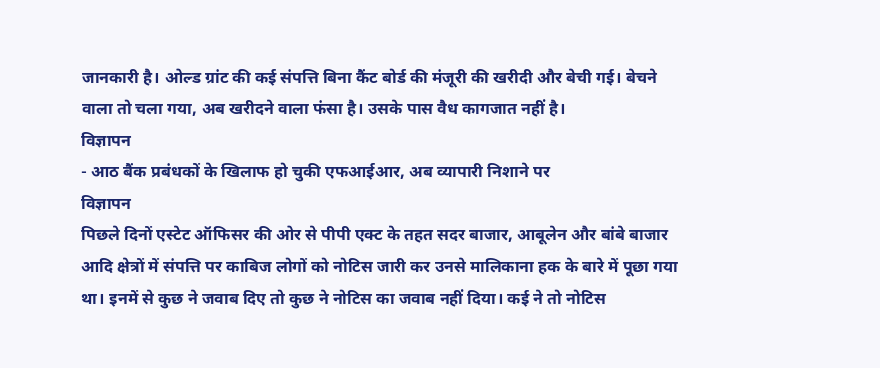जानकारी है। ओल्ड ग्रांट की कई संपत्ति बिना कैंट बोर्ड की मंजूरी की खरीदी और बेची गई। बेचने वाला तो चला गया, अब खरीदने वाला फंसा है। उसके पास वैध कागजात नहीं है।
विज्ञापन
- आठ बैंक प्रबंधकों के खिलाफ हो चुकी एफआईआर, अब व्यापारी निशाने पर
विज्ञापन
पिछले दिनों एस्टेट ऑफिसर की ओर से पीपी एक्ट के तहत सदर बाजार, आबूलेन और बांबे बाजार आदि क्षेत्रों में संपत्ति पर काबिज लोगों को नोटिस जारी कर उनसे मालिकाना हक के बारे में पूछा गया था। इनमें से कुछ ने जवाब दिए तो कुछ ने नोटिस का जवाब नहीं दिया। कई ने तो नोटिस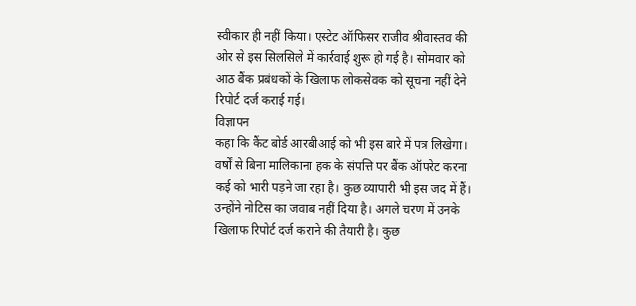स्वीकार ही नहीं किया। एस्टेट ऑफिसर राजीव श्रीवास्तव की ओर से इस सिलसिले में कार्रवाई शुरू हो गई है। सोमवार को आठ बैंक प्रबंधकों के खिलाफ लोकसेवक को सूचना नहीं देने रिपोर्ट दर्ज कराई गई।
विज्ञापन
कहा कि कैंट बोर्ड आरबीआई को भी इस बारे में पत्र लिखेगा। वर्षों से बिना मालिकाना हक के संपत्ति पर बैंक ऑपरेट करना कई को भारी पड़ने जा रहा है। कुछ व्यापारी भी इस जद में हैं। उन्होंने नोटिस का जवाब नहीं दिया है। अगले चरण में उनके खिलाफ रिपोर्ट दर्ज कराने की तैयारी है। कुछ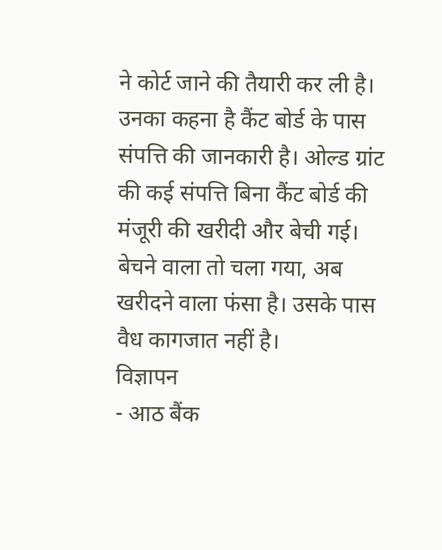ने कोर्ट जाने की तैयारी कर ली है। उनका कहना है कैंट बोर्ड के पास संपत्ति की जानकारी है। ओल्ड ग्रांट की कई संपत्ति बिना कैंट बोर्ड की मंजूरी की खरीदी और बेची गई। बेचने वाला तो चला गया, अब खरीदने वाला फंसा है। उसके पास वैध कागजात नहीं है।
विज्ञापन
- आठ बैंक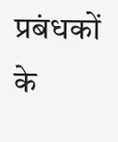प्रबंधकों के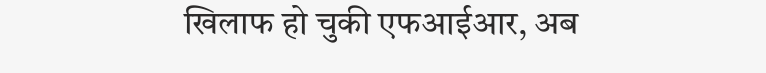खिलाफ हो चुकी एफआईआर, अब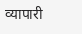व्यापारी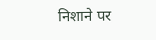निशाने पर